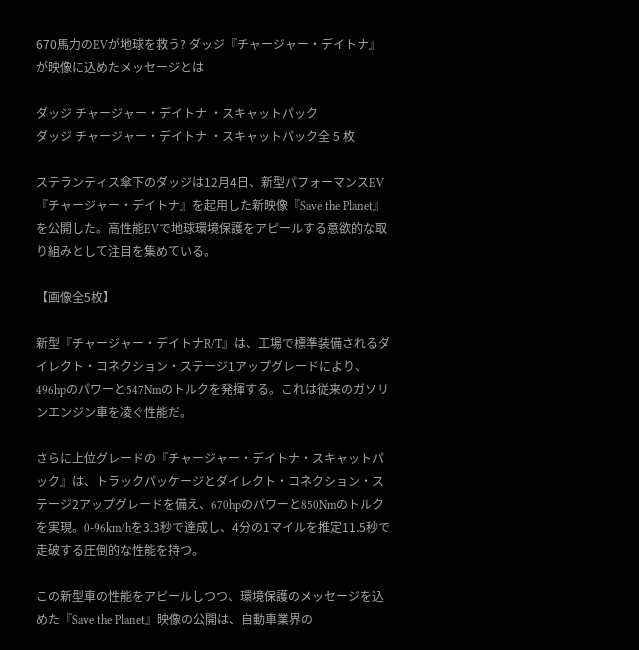670馬力のEVが地球を救う? ダッジ『チャージャー・デイトナ』が映像に込めたメッセージとは

ダッジ チャージャー・デイトナ ・スキャットパック
ダッジ チャージャー・デイトナ ・スキャットパック全 5 枚

ステランティス傘下のダッジは12月4日、新型パフォーマンスEV『チャージャー・デイトナ』を起用した新映像『Save the Planet』を公開した。高性能EVで地球環境保護をアピールする意欲的な取り組みとして注目を集めている。

【画像全5枚】

新型『チャージャー・デイトナR/T』は、工場で標準装備されるダイレクト・コネクション・ステージ1アップグレードにより、496hpのパワーと547Nmのトルクを発揮する。これは従来のガソリンエンジン車を凌ぐ性能だ。

さらに上位グレードの『チャージャー・デイトナ・スキャットパック』は、トラックパッケージとダイレクト・コネクション・ステージ2アップグレードを備え、670hpのパワーと850Nmのトルクを実現。0-96km/hを3.3秒で達成し、4分の1マイルを推定11.5秒で走破する圧倒的な性能を持つ。

この新型車の性能をアピールしつつ、環境保護のメッセージを込めた『Save the Planet』映像の公開は、自動車業界の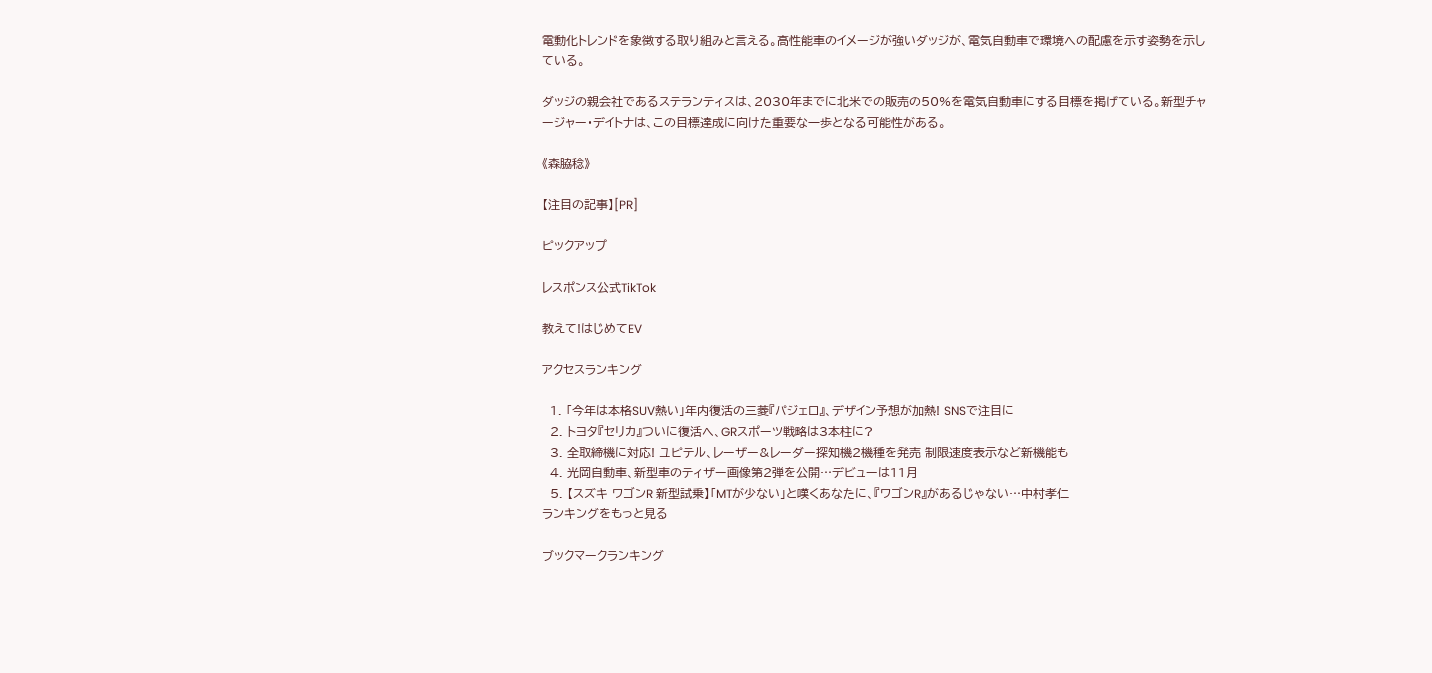電動化トレンドを象徴する取り組みと言える。高性能車のイメージが強いダッジが、電気自動車で環境への配慮を示す姿勢を示している。

ダッジの親会社であるステランティスは、2030年までに北米での販売の50%を電気自動車にする目標を掲げている。新型チャージャー・デイトナは、この目標達成に向けた重要な一歩となる可能性がある。

《森脇稔》

【注目の記事】[PR]

ピックアップ

レスポンス公式TikTok

教えて!はじめてEV

アクセスランキング

  1. 「今年は本格SUV熱い」年内復活の三菱『パジェロ』、デザイン予想が加熱! SNSで注目に
  2. トヨタ『セリカ』ついに復活へ、GRスポーツ戦略は3本柱に?
  3. 全取締機に対応! ユピテル、レーザー&レーダー探知機2機種を発売 制限速度表示など新機能も
  4. 光岡自動車、新型車のティザー画像第2弾を公開…デビューは11月
  5. 【スズキ ワゴンR 新型試乗】「MTが少ない」と嘆くあなたに、『ワゴンR』があるじゃない…中村孝仁
ランキングをもっと見る

ブックマークランキング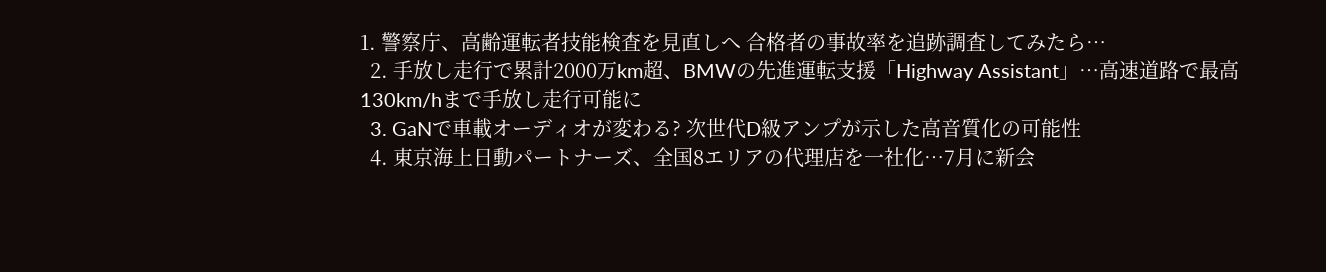1. 警察庁、高齢運転者技能検査を見直しへ 合格者の事故率を追跡調査してみたら…
  2. 手放し走行で累計2000万km超、BMWの先進運転支援「Highway Assistant」…高速道路で最高130km/hまで手放し走行可能に
  3. GaNで車載オーディオが変わる? 次世代D級アンプが示した高音質化の可能性
  4. 東京海上日動パートナーズ、全国8エリアの代理店を一社化…7月に新会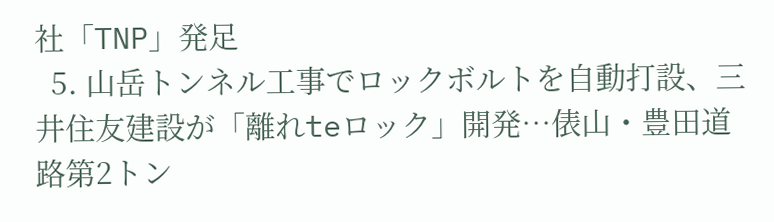社「TNP」発足
  5. 山岳トンネル工事でロックボルトを自動打設、三井住友建設が「離れteロック」開発…俵山・豊田道路第2トン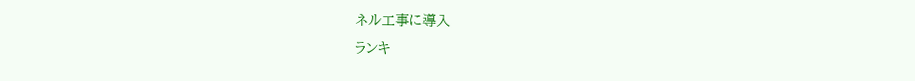ネル工事に導入
ランキ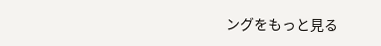ングをもっと見る